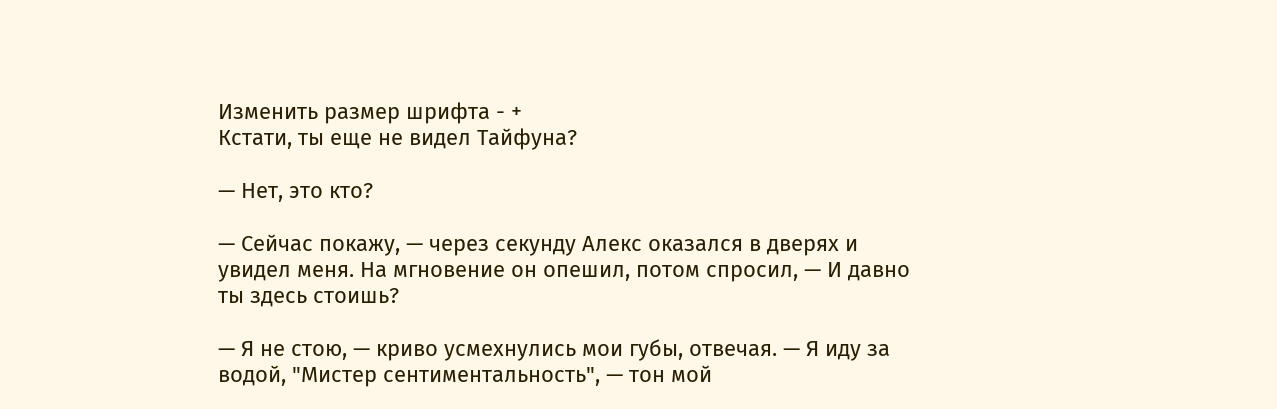Изменить размер шрифта - +
Кстати, ты еще не видел Тайфуна?

— Нет, это кто?

— Сейчас покажу, — через секунду Алекс оказался в дверях и увидел меня. На мгновение он опешил, потом спросил, — И давно ты здесь стоишь?

— Я не стою, — криво усмехнулись мои губы, отвечая. — Я иду за водой, "Мистер сентиментальность", — тон мой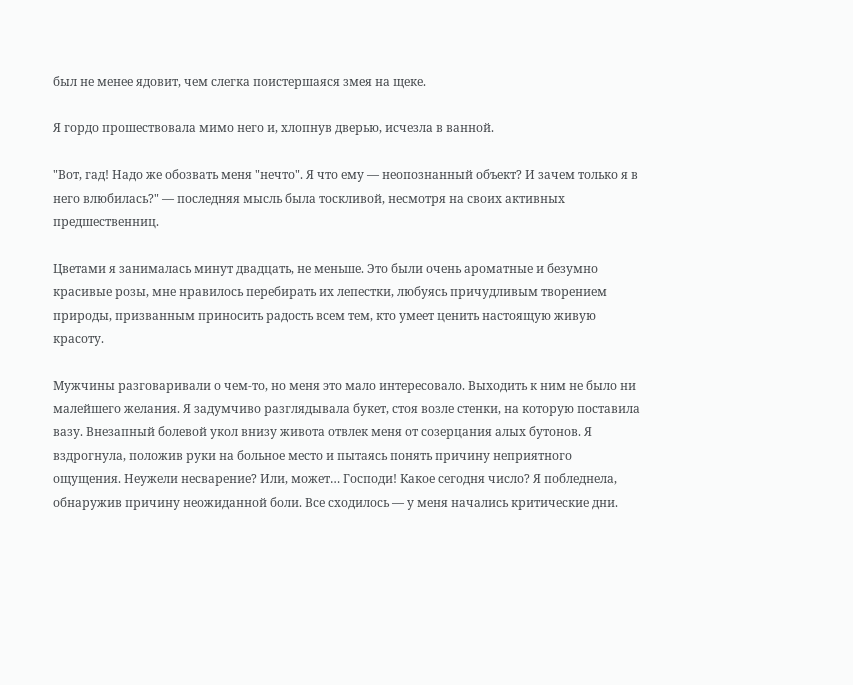был не менее ядовит, чем слегка поистершаяся змея на щеке.

Я гордо прошествовала мимо него и, хлопнув дверью, исчезла в ванной.

"Вот, гад! Надо же обозвать меня "нечто". Я что ему — неопознанный объект? И зачем только я в него влюбилась?" — последняя мысль была тоскливой, несмотря на своих активных предшественниц.

Цветами я занималась минут двадцать, не меньше. Это были очень ароматные и безумно красивые розы, мне нравилось перебирать их лепестки, любуясь причудливым творением природы, призванным приносить радость всем тем, кто умеет ценить настоящую живую красоту.

Мужчины разговаривали о чем-то, но меня это мало интересовало. Выходить к ним не было ни малейшего желания. Я задумчиво разглядывала букет, стоя возле стенки, на которую поставила вазу. Внезапный болевой укол внизу живота отвлек меня от созерцания алых бутонов. Я вздрогнула, положив руки на больное место и пытаясь понять причину неприятного ощущения. Неужели несварение? Или, может… Господи! Какое сегодня число? Я побледнела, обнаружив причину неожиданной боли. Все сходилось — у меня начались критические дни.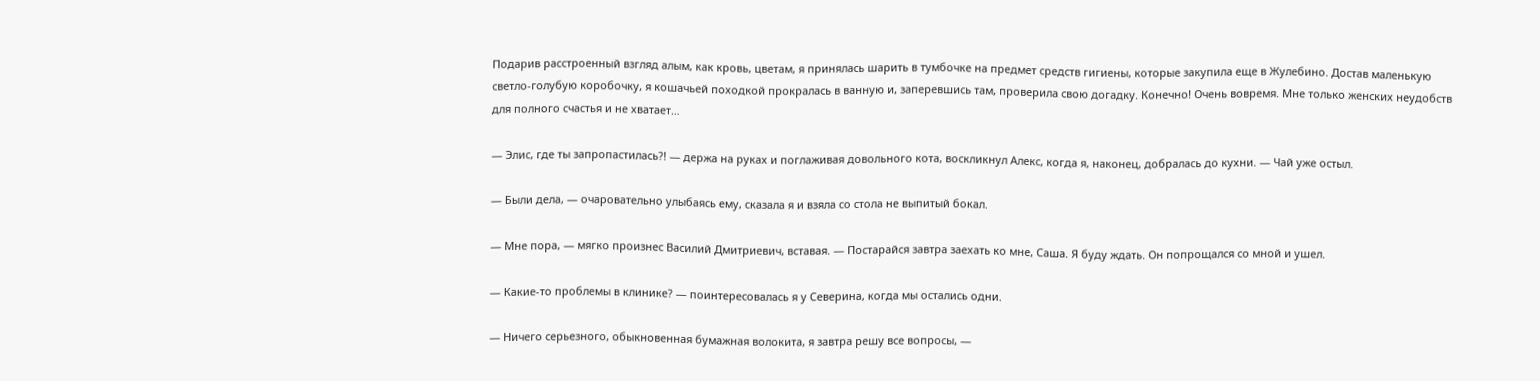Подарив расстроенный взгляд алым, как кровь, цветам, я принялась шарить в тумбочке на предмет средств гигиены, которые закупила еще в Жулебино. Достав маленькую светло-голубую коробочку, я кошачьей походкой прокралась в ванную и, заперевшись там, проверила свою догадку. Конечно! Очень вовремя. Мне только женских неудобств для полного счастья и не хватает…

— Элис, где ты запропастилась?! — держа на руках и поглаживая довольного кота, воскликнул Алекс, когда я, наконец, добралась до кухни. — Чай уже остыл.

— Были дела, — очаровательно улыбаясь ему, сказала я и взяла со стола не выпитый бокал.

— Мне пора, — мягко произнес Василий Дмитриевич, вставая. — Постарайся завтра заехать ко мне, Саша. Я буду ждать. Он попрощался со мной и ушел.

— Какие-то проблемы в клинике? — поинтересовалась я у Северина, когда мы остались одни.

— Ничего серьезного, обыкновенная бумажная волокита, я завтра решу все вопросы, —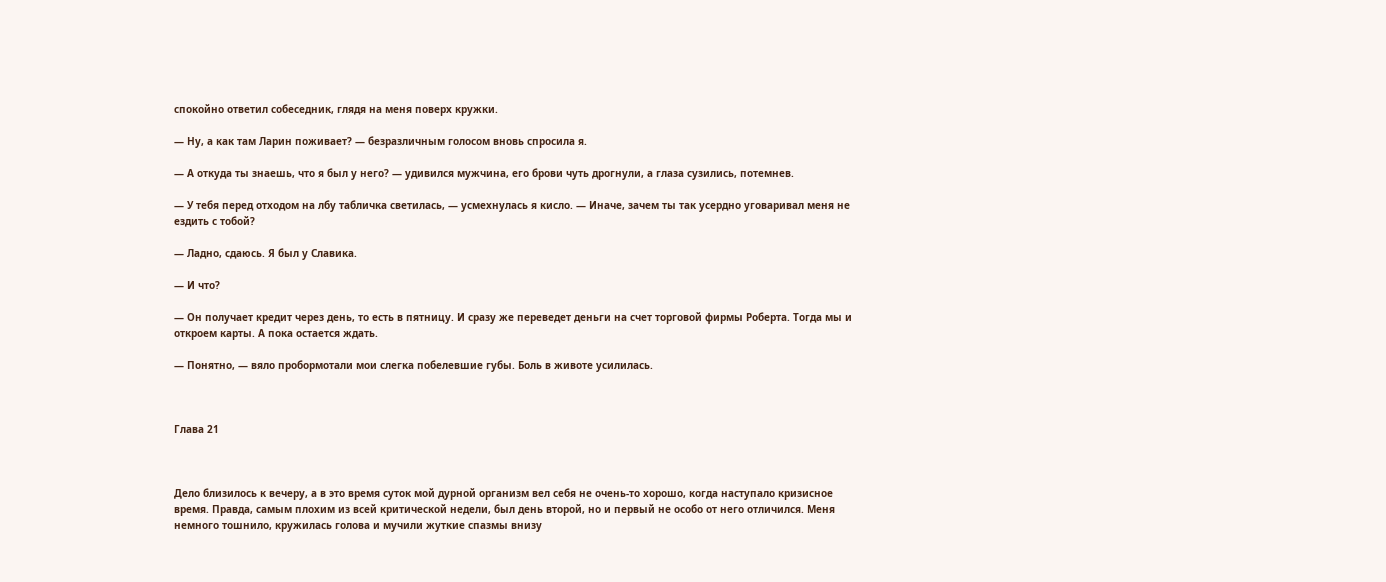спокойно ответил собеседник, глядя на меня поверх кружки.

— Ну, а как там Ларин поживает? — безразличным голосом вновь спросила я.

— А откуда ты знаешь, что я был у него? — удивился мужчина, его брови чуть дрогнули, а глаза сузились, потемнев.

— У тебя перед отходом на лбу табличка светилась, — усмехнулась я кисло. — Иначе, зачем ты так усердно уговаривал меня не ездить с тобой?

— Ладно, сдаюсь. Я был у Славика.

— И что?

— Он получает кредит через день, то есть в пятницу. И сразу же переведет деньги на счет торговой фирмы Роберта. Тогда мы и откроем карты. А пока остается ждать.

— Понятно, — вяло пробормотали мои слегка побелевшие губы. Боль в животе усилилась.



Глава 21



Дело близилось к вечеру, а в это время суток мой дурной организм вел себя не очень-то хорошо, когда наступало кризисное время. Правда, самым плохим из всей критической недели, был день второй, но и первый не особо от него отличился. Меня немного тошнило, кружилась голова и мучили жуткие спазмы внизу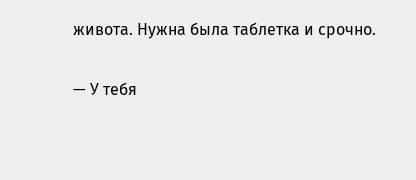живота. Нужна была таблетка и срочно.

— У тебя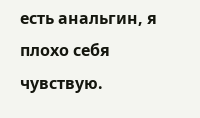есть анальгин, я плохо себя чувствую.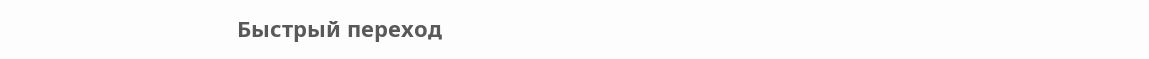Быстрый переход